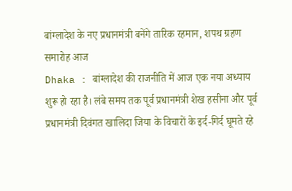बांग्लादेश के नए प्रधानमंत्री बनेंगे तारिक रहमान, शपथ ग्रहण समारोह आज
Dhaka : बांग्लादेश की राजनीति में आज एक नया अध्याय शुरू हो रहा है। लंबे समय तक पूर्व प्रधानमंत्री शेख हसीना और पूर्व प्रधानमंत्री दिवंगत खालिदा जिया के विचारों के इर्द-गिर्द घूमते रहे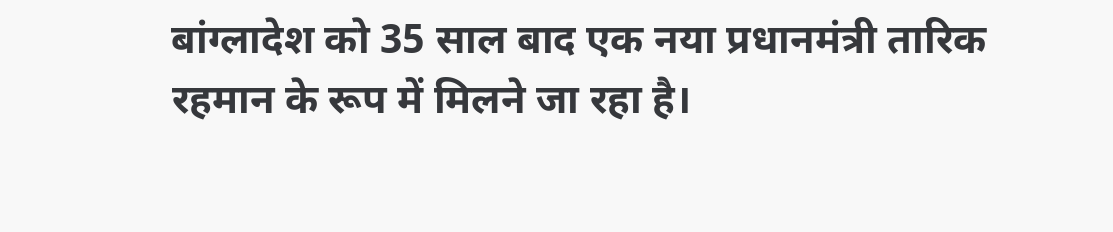बांग्लादेश को 35 साल बाद एक नया प्रधानमंत्री तारिक रहमान के रूप में मिलने जा रहा है।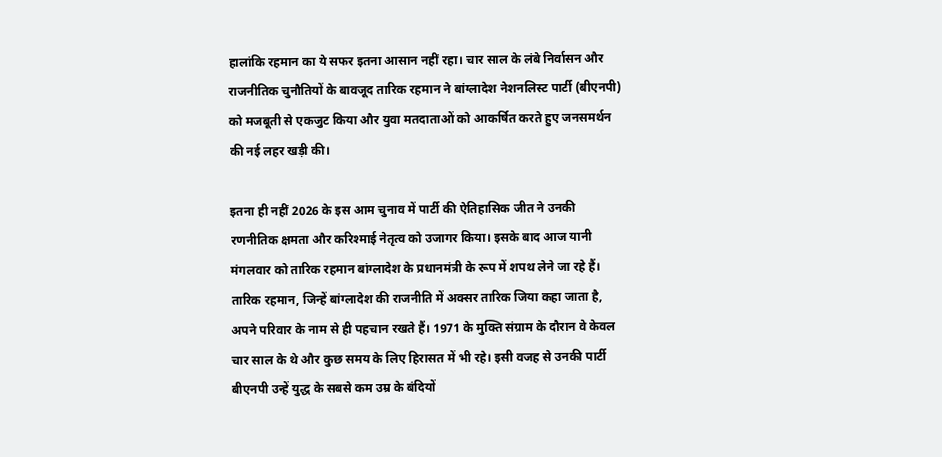हालांकि रहमान का ये सफर इतना आसान नहीं रहा। चार साल के लंबे निर्वासन और राजनीतिक चुनौतियों के बावजूद तारिक रहमान ने बांग्लादेश नेशनलिस्ट पार्टी (बीएनपी) को मजबूती से एकजुट किया और युवा मतदाताओं को आकर्षित करते हुए जनसमर्थन की नई लहर खड़ी की।

इतना ही नहीं 2026 के इस आम चुनाव में पार्टी की ऐतिहासिक जीत ने उनकी रणनीतिक क्षमता और करिश्माई नेतृत्व को उजागर किया। इसके बाद आज यानी मंगलवार को तारिक रहमान बांग्लादेश के प्रधानमंत्री के रूप में शपथ लेने जा रहे हैं।
तारिक रहमान, जिन्हें बांग्लादेश की राजनीति में अक्सर तारिक जिया कहा जाता है, अपने परिवार के नाम से ही पहचान रखते हैं। 1971 के मुक्ति संग्राम के दौरान वे केवल चार साल के थे और कुछ समय के लिए हिरासत में भी रहे। इसी वजह से उनकी पार्टी बीएनपी उन्हें युद्ध के सबसे कम उम्र के बंदियों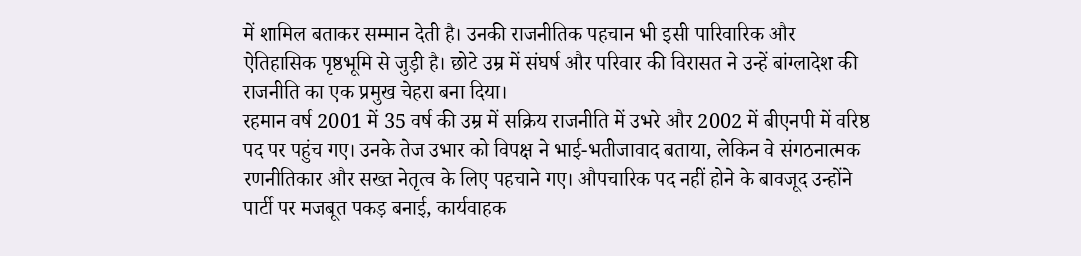में शामिल बताकर सम्मान देती है। उनकी राजनीतिक पहचान भी इसी पारिवारिक और ऐतिहासिक पृष्ठभूमि से जुड़ी है। छोटे उम्र में संघर्ष और परिवार की विरासत ने उन्हें बांग्लादेश की राजनीति का एक प्रमुख चेहरा बना दिया।
रहमान वर्ष 2001 में 35 वर्ष की उम्र में सक्रिय राजनीति में उभरे और 2002 में बीएनपी में वरिष्ठ पद पर पहुंच गए। उनके तेज उभार को विपक्ष ने भाई-भतीजावाद बताया, लेकिन वे संगठनात्मक रणनीतिकार और सख्त नेतृत्व के लिए पहचाने गए। औपचारिक पद नहीं होने के बावजूद उन्होंने पार्टी पर मजबूत पकड़ बनाई, कार्यवाहक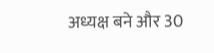अध्यक्ष बने और 30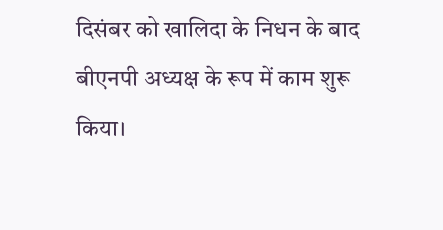दिसंबर को खालिदा के निधन के बाद बीएनपी अध्यक्ष के रूप में काम शुरू किया।